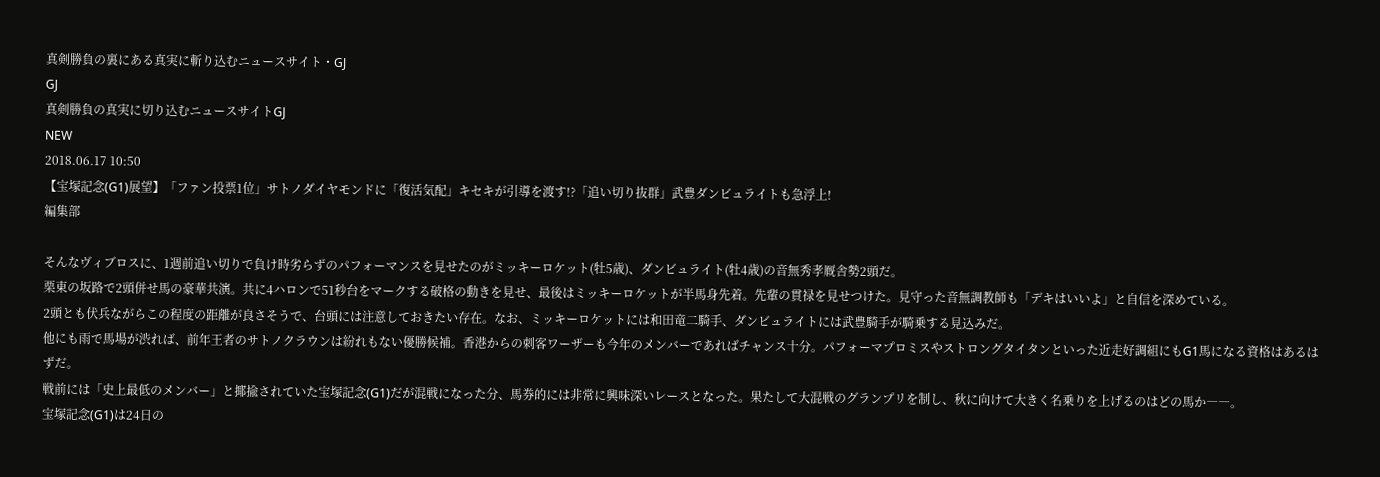真剣勝負の裏にある真実に斬り込むニュースサイト・GJ
GJ
真剣勝負の真実に切り込むニュースサイトGJ
NEW
2018.06.17 10:50
【宝塚記念(G1)展望】「ファン投票1位」サトノダイヤモンドに「復活気配」キセキが引導を渡す!?「追い切り抜群」武豊ダンビュライトも急浮上!
編集部

そんなヴィブロスに、1週前追い切りで負け時劣らずのパフォーマンスを見せたのがミッキーロケット(牡5歳)、ダンビュライト(牡4歳)の音無秀孝厩舎勢2頭だ。
栗東の坂路で2頭併せ馬の豪華共演。共に4ハロンで51秒台をマークする破格の動きを見せ、最後はミッキーロケットが半馬身先着。先輩の貫禄を見せつけた。見守った音無調教師も「デキはいいよ」と自信を深めている。
2頭とも伏兵ながらこの程度の距離が良さそうで、台頭には注意しておきたい存在。なお、ミッキーロケットには和田竜二騎手、ダンビュライトには武豊騎手が騎乗する見込みだ。
他にも雨で馬場が渋れば、前年王者のサトノクラウンは紛れもない優勝候補。香港からの刺客ワーザーも今年のメンバーであればチャンス十分。パフォーマプロミスやストロングタイタンといった近走好調組にもG1馬になる資格はあるはずだ。
戦前には「史上最低のメンバー」と揶揄されていた宝塚記念(G1)だが混戦になった分、馬券的には非常に興味深いレースとなった。果たして大混戦のグランプリを制し、秋に向けて大きく名乗りを上げるのはどの馬か――。
宝塚記念(G1)は24日の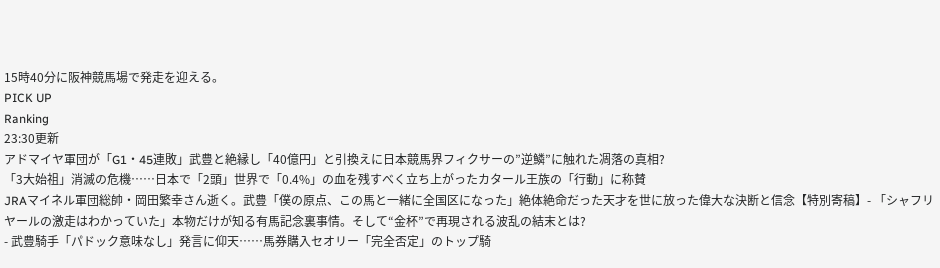15時40分に阪神競馬場で発走を迎える。
PICK UP
Ranking
23:30更新
アドマイヤ軍団が「G1・45連敗」武豊と絶縁し「40億円」と引換えに日本競馬界フィクサーの”逆鱗”に触れた凋落の真相?
「3大始祖」消滅の危機……日本で「2頭」世界で「0.4%」の血を残すべく立ち上がったカタール王族の「行動」に称賛
JRAマイネル軍団総帥・岡田繁幸さん逝く。武豊「僕の原点、この馬と一緒に全国区になった」絶体絶命だった天才を世に放った偉大な決断と信念【特別寄稿】- 「シャフリヤールの激走はわかっていた」本物だけが知る有馬記念裏事情。そして“金杯”で再現される波乱の結末とは?
- 武豊騎手「パドック意味なし」発言に仰天……馬券購入セオリー「完全否定」のトップ騎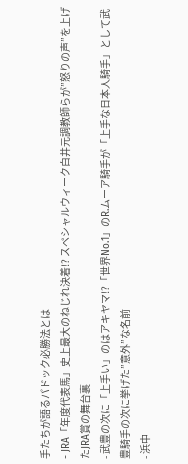手たちが語るパドック必勝法とは
- JRA「年度代表馬」史上最大のねじれ決着!? スペシャルウィーク白井元調教師らが”怒りの声”を上げたJRA賞の舞台裏
- 武豊の次に「上手い」のはアキヤマ!?「世界No.1」のR.ムーア騎手が「上手な日本人騎手」として武豊騎手の次に挙げた”意外”な名前
- 浜中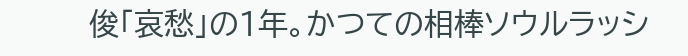俊「哀愁」の1年。かつての相棒ソウルラッシ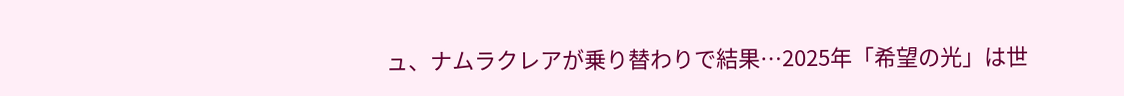ュ、ナムラクレアが乗り替わりで結果…2025年「希望の光」は世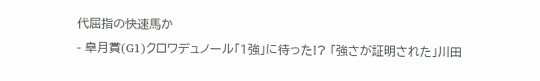代屈指の快速馬か
- 皐月賞(G1)クロワデュノール「1強」に待った!? 「強さが証明された」川田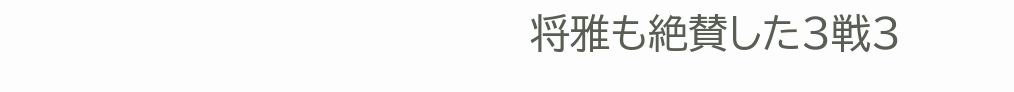将雅も絶賛した3戦3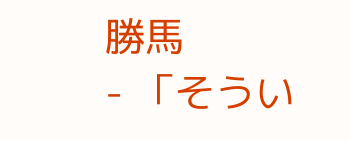勝馬
- 「そうい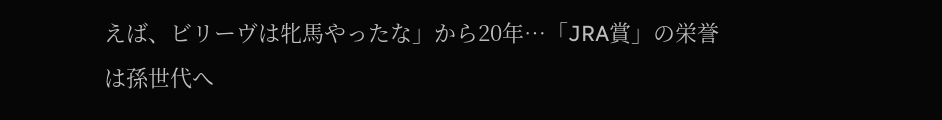えば、ビリーヴは牝馬やったな」から20年…「JRA賞」の栄誉は孫世代へ